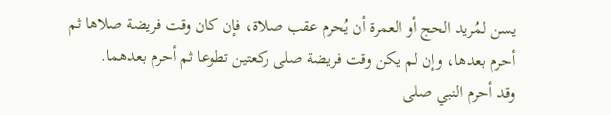يسن لمُريد الحج أو العمرة أن يُحرم عقب صلاة، فإن كان وقت فريضة صلاها ثم أحرم بعدها، وإن لم يكن وقت فريضة صلى ركعتين تطوعا ثم أحرم بعدهما.
وقد أحرم النبي صلى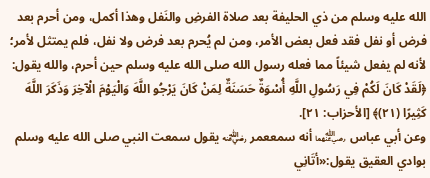الله عليه وسلم من ذي الحليفة بعد صلاة الفرضِ والنَفل وهذا أكمل، ومن أحرم بعد فرض أو نفل فقد فعل بعض الأمر، ومن لم يُحرم بعد فرض ولا نفل، فلم يمتثل لأمر؛ لأنه لم يفعل شيئاً مما فعله رسول الله صلى الله عليه وسلم حين أحرم، والله يقول: ﴿لَقَدْ كَانَ لَكُمْ فِي رَسُولِ اللَّهِ أُسْوَةٌ حَسَنَةٌ لِمَنْ كَانَ يَرْجُو اللَّهَ وَالْيَوْمَ الْآخِرَ وَذَكَرَ اللَّهَ كَثِيرًا (٢١)﴾ [الأحزاب: ٢١].
وعن أبي عباس ﵄ أنه سمععمر ﵁ يقول سمعت النبي صلى الله عليه وسلم بوادي العقيق يقول:«أتَانِي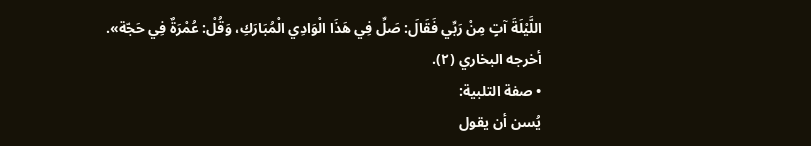اللَّيْلَةَ آتٍ مِنْ رَبِّي فَقَالَ: صَلِّ فِي هَذَا الْوَادِي الْمُبَارَكِ، وَقُلْ: عُمْرَةٌ فِي حَجّة». أخرجه البخاري (٢).
• صفة التلبية:
يُسن أن يقول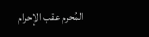المُحرم عقب الإحرام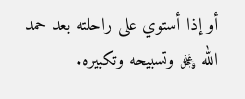أو إذا أستوي على راحلته بعد حمد الله ﷿ وتسبيحه وتكبيره.